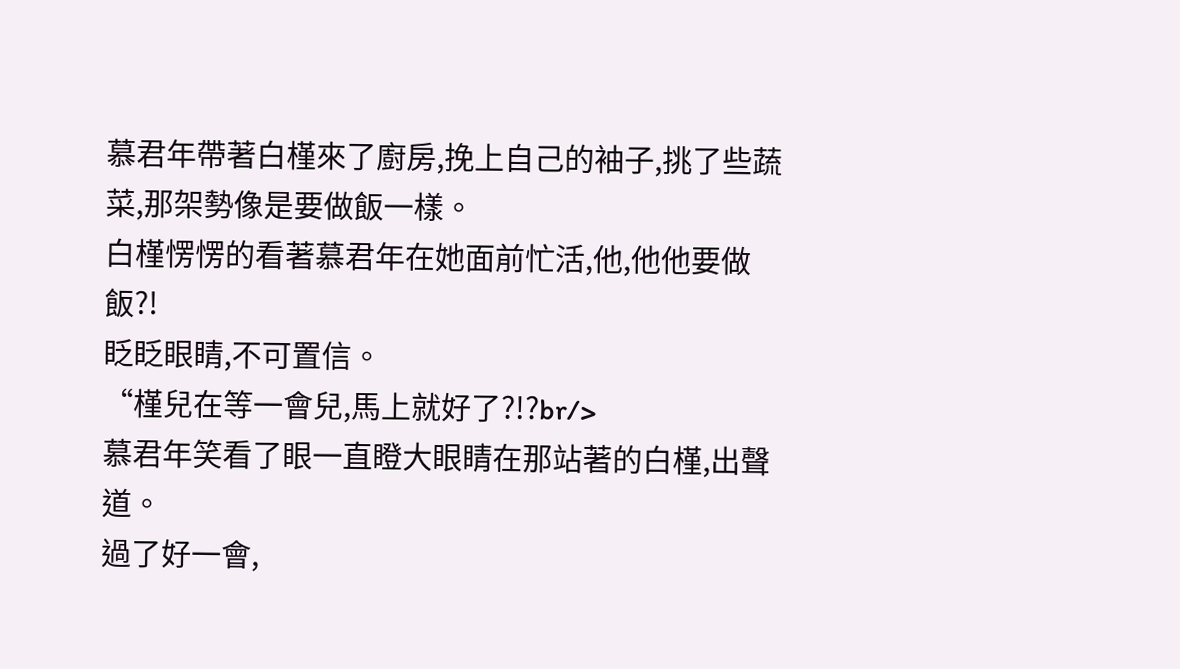慕君年帶著白槿來了廚房,挽上自己的袖子,挑了些蔬菜,那架勢像是要做飯一樣。
白槿愣愣的看著慕君年在她面前忙活,他,他他要做飯?!
眨眨眼睛,不可置信。
“槿兒在等一會兒,馬上就好了?!?br/>
慕君年笑看了眼一直瞪大眼睛在那站著的白槿,出聲道。
過了好一會,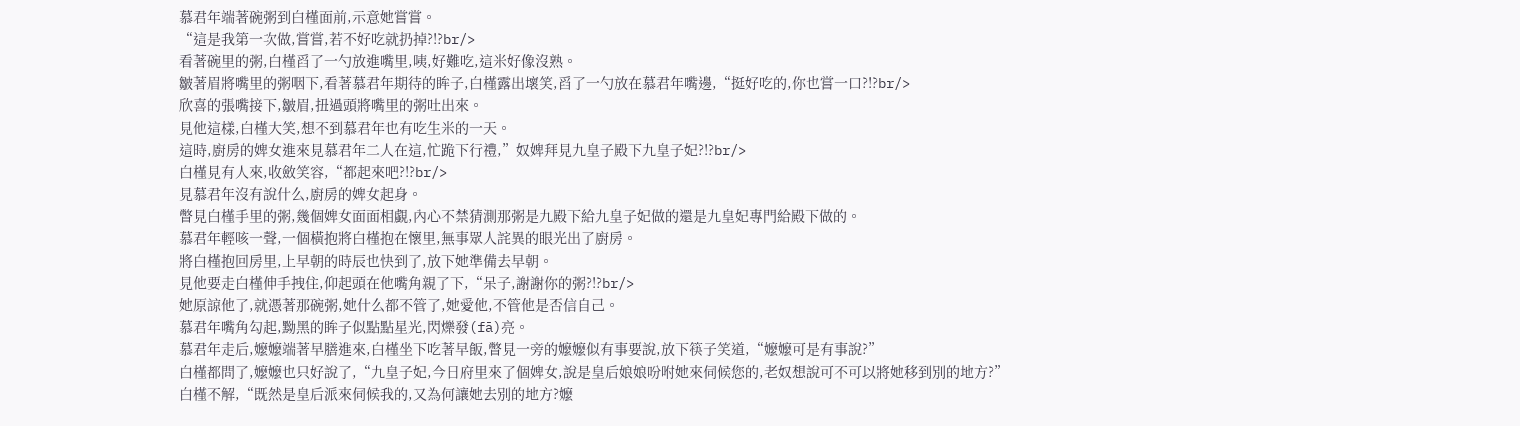慕君年端著碗粥到白槿面前,示意她嘗嘗。
“這是我第一次做,嘗嘗,若不好吃就扔掉?!?br/>
看著碗里的粥,白槿舀了一勺放進嘴里,咦,好難吃,這米好像沒熟。
皺著眉將嘴里的粥咽下,看著慕君年期待的眸子,白槿露出壞笑,舀了一勺放在慕君年嘴邊,“挺好吃的,你也嘗一口?!?br/>
欣喜的張嘴接下,皺眉,扭過頭將嘴里的粥吐出來。
見他這樣,白槿大笑,想不到慕君年也有吃生米的一天。
這時,廚房的婢女進來見慕君年二人在這,忙跪下行禮,”奴婢拜見九皇子殿下九皇子妃?!?br/>
白槿見有人來,收斂笑容,“都起來吧?!?br/>
見慕君年沒有說什么,廚房的婢女起身。
瞥見白槿手里的粥,幾個婢女面面相覷,內心不禁猜測那粥是九殿下給九皇子妃做的還是九皇妃專門給殿下做的。
慕君年輕咳一聲,一個橫抱將白槿抱在懷里,無事眾人詫異的眼光出了廚房。
將白槿抱回房里,上早朝的時辰也快到了,放下她準備去早朝。
見他要走白槿伸手拽住,仰起頭在他嘴角親了下,“呆子,謝謝你的粥?!?br/>
她原諒他了,就憑著那碗粥,她什么都不管了,她愛他,不管他是否信自己。
慕君年嘴角勾起,黝黑的眸子似點點星光,閃爍發(fā)亮。
慕君年走后,嬤嬤端著早膳進來,白槿坐下吃著早飯,瞥見一旁的嬤嬤似有事要說,放下筷子笑道,“嬤嬤可是有事說?”
白槿都問了,嬤嬤也只好說了,“九皇子妃,今日府里來了個婢女,說是皇后娘娘吩咐她來伺候您的,老奴想說可不可以將她移到別的地方?”
白槿不解,“既然是皇后派來伺候我的,又為何讓她去別的地方?嬤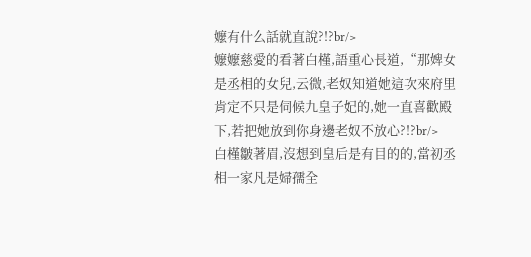嬤有什么話就直說?!?br/>
嬤嬤慈愛的看著白槿,語重心長道,“那婢女是丞相的女兒,云微,老奴知道她這次來府里肯定不只是伺候九皇子妃的,她一直喜歡殿下,若把她放到你身邊老奴不放心?!?br/>
白槿皺著眉,沒想到皇后是有目的的,當初丞相一家凡是婦孺全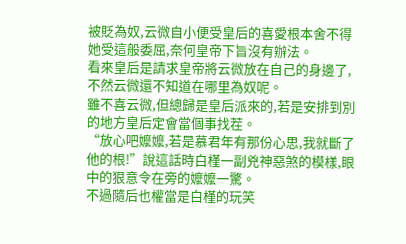被貶為奴,云微自小便受皇后的喜愛根本舍不得她受這般委屈,奈何皇帝下旨沒有辦法。
看來皇后是請求皇帝將云微放在自己的身邊了,不然云微還不知道在哪里為奴呢。
雖不喜云微,但總歸是皇后派來的,若是安排到別的地方皇后定會當個事找茬。
“放心吧嬤嬤,若是慕君年有那份心思,我就斷了他的根!”說這話時白槿一副兇神惡煞的模樣,眼中的狠意令在旁的嬤嬤一驚。
不過隨后也權當是白槿的玩笑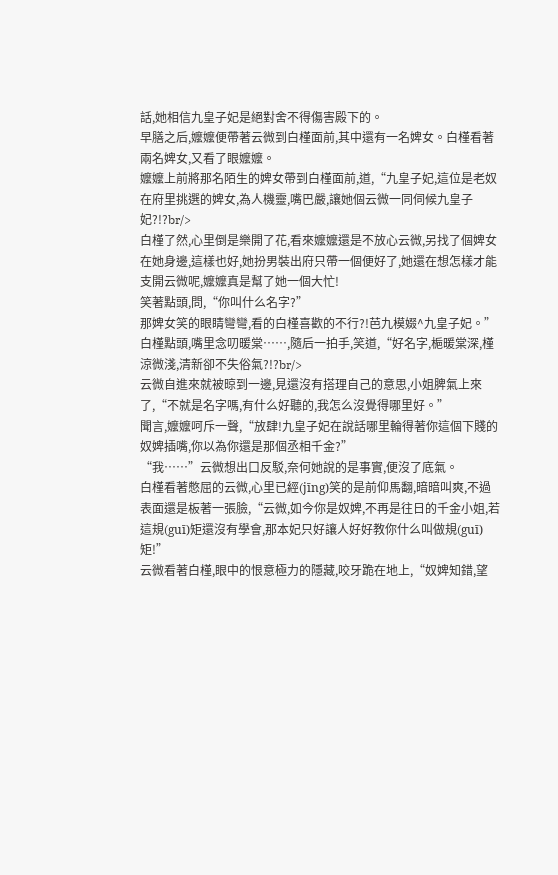話,她相信九皇子妃是絕對舍不得傷害殿下的。
早膳之后,嬤嬤便帶著云微到白槿面前,其中還有一名婢女。白槿看著兩名婢女,又看了眼嬤嬤。
嬤嬤上前將那名陌生的婢女帶到白槿面前,道,“九皇子妃,這位是老奴在府里挑選的婢女,為人機靈,嘴巴嚴,讓她個云微一同伺候九皇子妃?!?br/>
白槿了然,心里倒是樂開了花,看來嬤嬤還是不放心云微,另找了個婢女在她身邊,這樣也好,她扮男裝出府只帶一個便好了,她還在想怎樣才能支開云微呢,嬤嬤真是幫了她一個大忙!
笑著點頭,問,“你叫什么名字?”
那婢女笑的眼睛彎彎,看的白槿喜歡的不行?!芭九模娺^九皇子妃。”
白槿點頭,嘴里念叨暖棠……,隨后一拍手,笑道,“好名字,梔暖棠深,槿涼微淺,清新卻不失俗氣?!?br/>
云微自進來就被晾到一邊,見還沒有搭理自己的意思,小姐脾氣上來了,“不就是名字嗎,有什么好聽的,我怎么沒覺得哪里好。”
聞言,嬤嬤呵斥一聲,“放肆!九皇子妃在說話哪里輪得著你這個下賤的奴婢插嘴,你以為你還是那個丞相千金?”
“我……”云微想出口反駁,奈何她說的是事實,便沒了底氣。
白槿看著憋屈的云微,心里已經(jīng)笑的是前仰馬翻,暗暗叫爽,不過表面還是板著一張臉,“云微,如今你是奴婢,不再是往日的千金小姐,若這規(guī)矩還沒有學會,那本妃只好讓人好好教你什么叫做規(guī)矩!”
云微看著白槿,眼中的恨意極力的隱藏,咬牙跪在地上,“奴婢知錯,望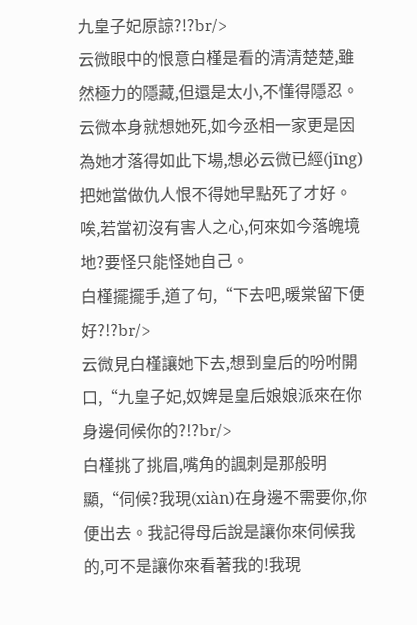九皇子妃原諒?!?br/>
云微眼中的恨意白槿是看的清清楚楚,雖然極力的隱藏,但還是太小,不懂得隱忍。
云微本身就想她死,如今丞相一家更是因為她才落得如此下場,想必云微已經(jīng)把她當做仇人恨不得她早點死了才好。
唉,若當初沒有害人之心,何來如今落魄境地?要怪只能怪她自己。
白槿擺擺手,道了句,“下去吧,暖棠留下便好?!?br/>
云微見白槿讓她下去,想到皇后的吩咐開口,“九皇子妃,奴婢是皇后娘娘派來在你身邊伺候你的?!?br/>
白槿挑了挑眉,嘴角的諷刺是那般明顯,“伺候?我現(xiàn)在身邊不需要你,你便出去。我記得母后說是讓你來伺候我的,可不是讓你來看著我的!我現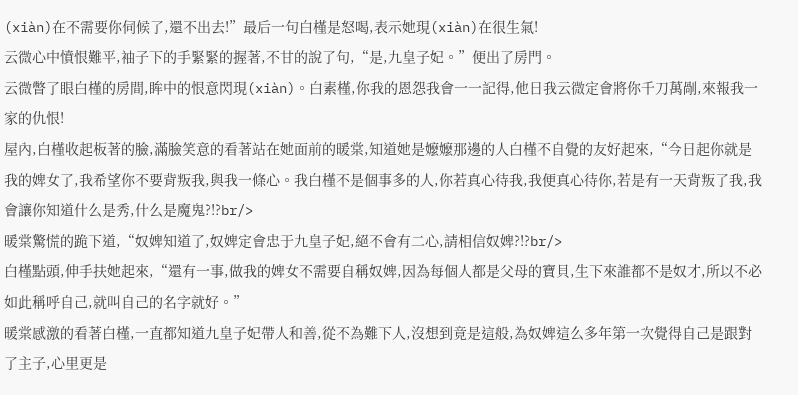(xiàn)在不需要你伺候了,還不出去!”最后一句白槿是怒喝,表示她現(xiàn)在很生氣!
云微心中憤恨難平,袖子下的手緊緊的握著,不甘的說了句,“是,九皇子妃。”便出了房門。
云微瞥了眼白槿的房間,眸中的恨意閃現(xiàn)。白素槿,你我的恩怨我會一一記得,他日我云微定會將你千刀萬剮,來報我一家的仇恨!
屋內,白槿收起板著的臉,滿臉笑意的看著站在她面前的暖棠,知道她是嬤嬤那邊的人白槿不自覺的友好起來,“今日起你就是我的婢女了,我希望你不要背叛我,與我一條心。我白槿不是個事多的人,你若真心待我,我便真心待你,若是有一天背叛了我,我會讓你知道什么是秀,什么是魔鬼?!?br/>
暖棠驚慌的跪下道,“奴婢知道了,奴婢定會忠于九皇子妃,絕不會有二心,請相信奴婢?!?br/>
白槿點頭,伸手扶她起來,“還有一事,做我的婢女不需要自稱奴婢,因為每個人都是父母的寶貝,生下來誰都不是奴才,所以不必如此稱呼自己,就叫自己的名字就好。”
暖棠感激的看著白槿,一直都知道九皇子妃帶人和善,從不為難下人,沒想到竟是這般,為奴婢這么多年第一次覺得自己是跟對了主子,心里更是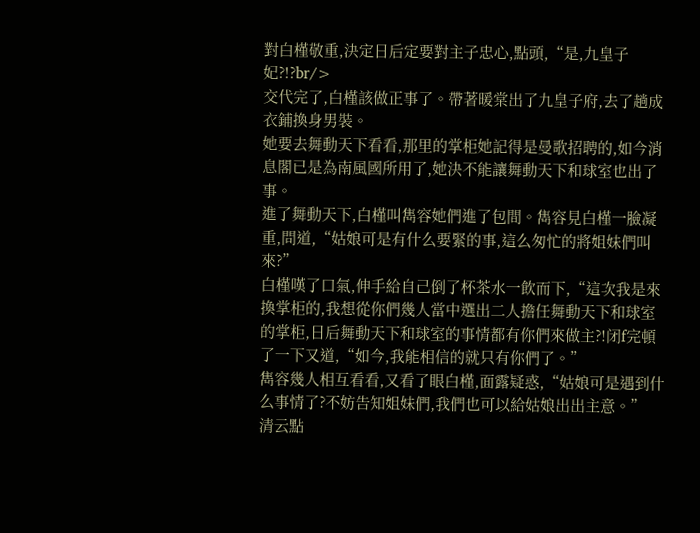對白槿敬重,決定日后定要對主子忠心,點頭,“是,九皇子妃?!?br/>
交代完了,白槿該做正事了。帶著暖棠出了九皇子府,去了趟成衣鋪換身男裝。
她要去舞動天下看看,那里的掌柜她記得是曼歌招聘的,如今消息閣已是為南風國所用了,她決不能讓舞動天下和球室也出了事。
進了舞動天下,白槿叫雋容她們進了包間。雋容見白槿一臉凝重,問道,“姑娘可是有什么要緊的事,這么匆忙的將姐妹們叫來?”
白槿嘆了口氣,伸手給自己倒了杯茶水一飲而下,“這次我是來換掌柜的,我想從你們幾人當中選出二人擔任舞動天下和球室的掌柜,日后舞動天下和球室的事情都有你們來做主?!闭f完頓了一下又道,“如今,我能相信的就只有你們了。”
雋容幾人相互看看,又看了眼白槿,面露疑惑,“姑娘可是遇到什么事情了?不妨告知姐妹們,我們也可以給姑娘出出主意。”
清云點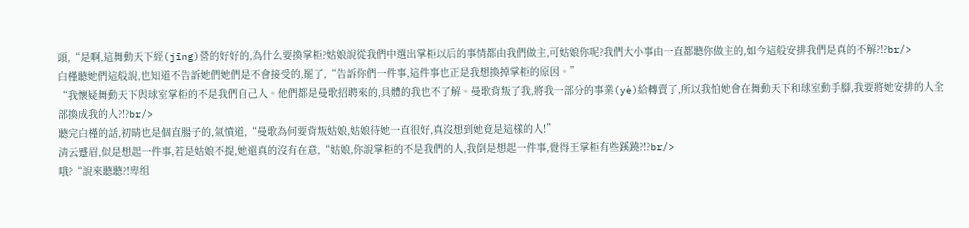頭,“是啊,這舞動天下經(jīng)營的好好的,為什么要換掌柜?姑娘說從我們中選出掌柜以后的事情都由我們做主,可姑娘你呢?我們大小事由一直都聽你做主的,如今這般安排我們是真的不解?!?br/>
白槿聽她們這般說,也知道不告訴她們她們是不會接受的,罷了,“告訴你們一件事,這件事也正是我想換掉掌柜的原因。”
“我懷疑舞動天下與球室掌柜的不是我們自己人。他們都是曼歌招聘來的,具體的我也不了解。曼歌背叛了我,將我一部分的事業(yè)給轉賣了,所以我怕她會在舞動天下和球室動手腳,我要將她安排的人全部換成我的人?!?br/>
聽完白槿的話,初晴也是個直腸子的,氣憤道,“曼歌為何要背叛姑娘,姑娘待她一直很好,真沒想到她竟是這樣的人!”
清云蹙眉,似是想起一件事,若是姑娘不提,她還真的沒有在意,“姑娘,你說掌柜的不是我們的人,我倒是想起一件事,覺得王掌柜有些蹊蹺?!?br/>
哦?“說來聽聽?!卑组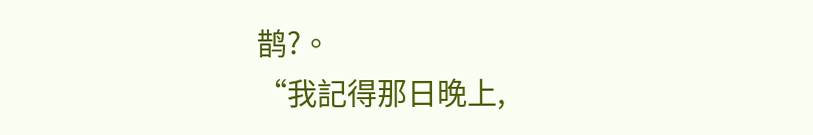鹊?。
“我記得那日晚上,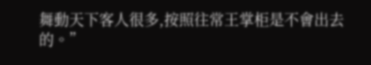舞動天下客人很多,按照往常王掌柜是不會出去的。”